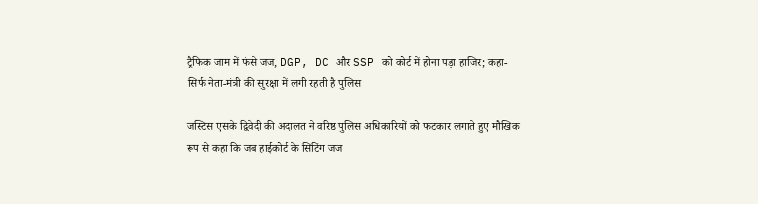ट्रैफिक जाम में फंसे जज, DGP, DC और SSP को कोर्ट में होना पड़ा हाजिर; कहा- सिर्फ नेता-मंत्री की सुरक्षा में लगी रहती है पुलिस

जस्टिस एसके द्विवेदी की अदालत ने वरिष्ठ पुलिस अधिकारियों को फटकार लगाते हुए मौखिक रूप से कहा कि जब हाईकोर्ट के सिटिंग जज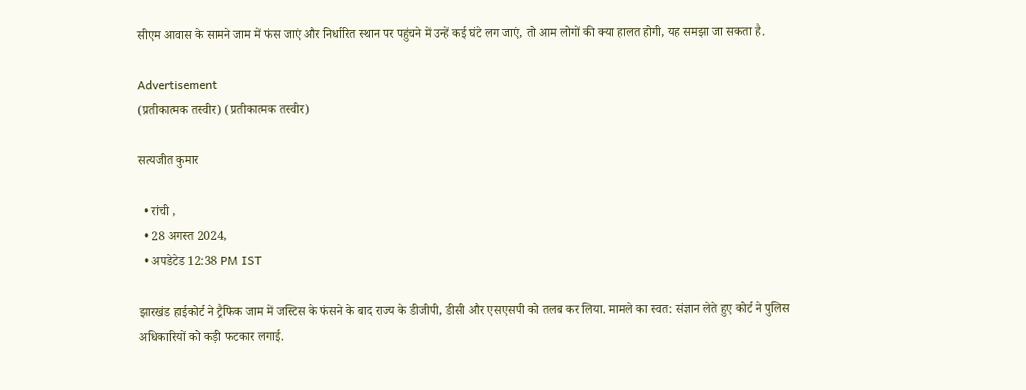सीएम आवास के सामने जाम में फंस जाएं और निर्धारित स्थान पर पहुंचने में उन्हें कई घंटे लग जाएं, तो आम लोगों की क्या हालत होगी, यह समझा जा सकता है.

Advertisement
(प्रतीकात्मक तस्वीर) (प्रतीकात्मक तस्वीर)

सत्यजीत कुमार

  • रांची ,
  • 28 अगस्त 2024,
  • अपडेटेड 12:38 PM IST

झारखंड हाईकोर्ट ने ट्रैफिक जाम में जस्टिस के फंसने के बाद राज्य के डीजीपी, डीसी और एसएसपी को तलब कर लिया. मामले का स्वत: संज्ञान लेते हुए कोर्ट ने पुलिस अधिकारियों को कड़ी फटकार लगाई.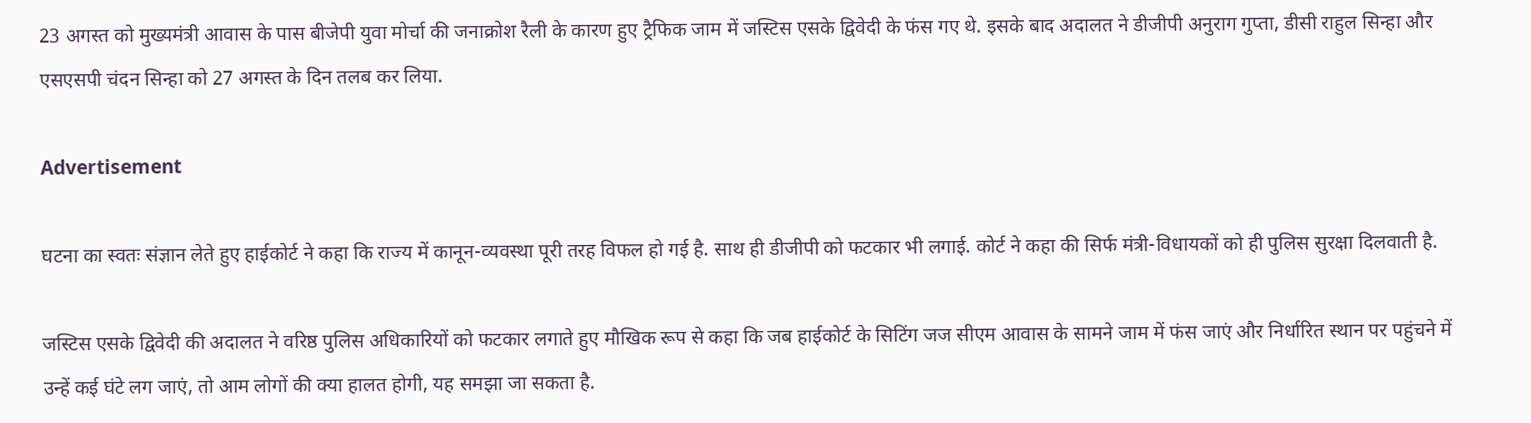23 अगस्त को मुख्यमंत्री आवास के पास बीजेपी युवा मोर्चा की जनाक्रोश रैली के कारण हुए ट्रैफिक जाम में जस्टिस एसके द्विवेदी के फंस गए थे. इसके बाद अदालत ने डीजीपी अनुराग गुप्ता, डीसी राहुल सिन्हा और एसएसपी चंदन सिन्हा को 27 अगस्त के दिन तलब कर लिया.

Advertisement

घटना का स्वतः संज्ञान लेते हुए हाईकोर्ट ने कहा कि राज्य में कानून-व्यवस्था पूरी तरह विफल हो गई है. साथ ही डीजीपी को फटकार भी लगाई. कोर्ट ने कहा की सिर्फ मंत्री-विधायकों को ही पुलिस सुरक्षा दिलवाती है.

जस्टिस एसके द्विवेदी की अदालत ने वरिष्ठ पुलिस अधिकारियों को फटकार लगाते हुए मौखिक रूप से कहा कि जब हाईकोर्ट के सिटिंग जज सीएम आवास के सामने जाम में फंस जाएं और निर्धारित स्थान पर पहुंचने में उन्हें कई घंटे लग जाएं, तो आम लोगों की क्या हालत होगी, यह समझा जा सकता है.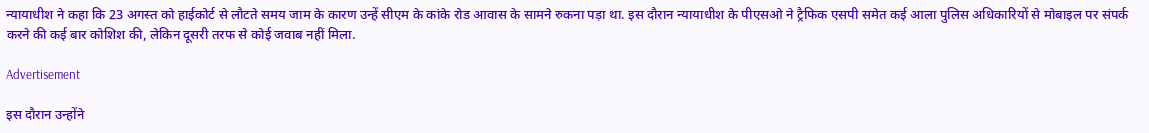न्यायाधीश ने कहा कि 23 अगस्त को हाईकोर्ट से लौटते समय जाम के कारण उन्हें सीएम के कांके रोड आवास के सामने रुकना पड़ा था. इस दौरान न्यायाधीश के पीएसओ ने ट्रैफिक एसपी समेत कई आला पुलिस अधिकारियों से मोबाइल पर संपर्क करने की कई बार कोशिश की, लेकिन दूसरी तरफ से कोई जवाब नहीं मिला.

Advertisement

इस दौरान उन्होंने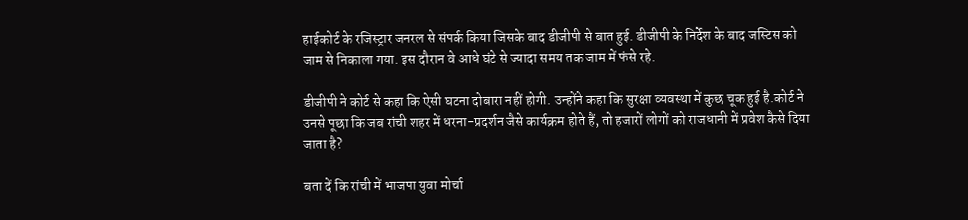हाईकोर्ट के रजिस्ट्रार जनरल से संपर्क किया जिसके बाद डीजीपी से बात हुई. डीजीपी के निर्देश के बाद जस्टिस को जाम से निकाला गया. इस दौरान वे आधे घंटे से ज्यादा समय तक जाम में फंसे रहे.

डीजीपी ने कोर्ट से कहा कि ऐसी घटना दोबारा नहीं होगी. उन्होंने कहा कि सुरक्षा व्यवस्था में कुछ चूक हुई है.कोर्ट ने उनसे पूछा कि जब रांची शहर में धरना-प्रदर्शन जैसे कार्यक्रम होते हैं, तो हजारों लोगों को राजधानी में प्रवेश कैसे दिया जाता है?

बता दें कि रांची में भाजपा युवा मोर्चा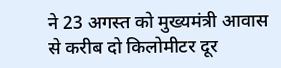ने 23 अगस्त को मुख्यमंत्री आवास से करीब दो किलोमीटर दूर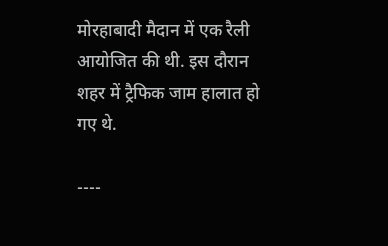मोरहाबादी मैदान में एक रैली आयोजित की थी. इस दौरान शहर में ट्रैफिक जाम हालात हो गए थे.

----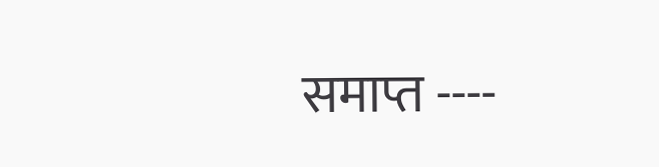समाप्त ----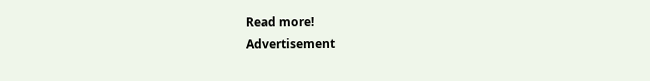Read more!
Advertisement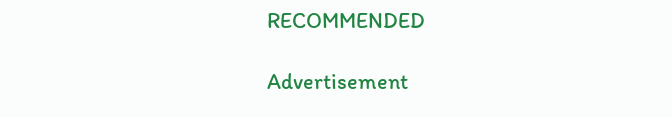RECOMMENDED

Advertisement